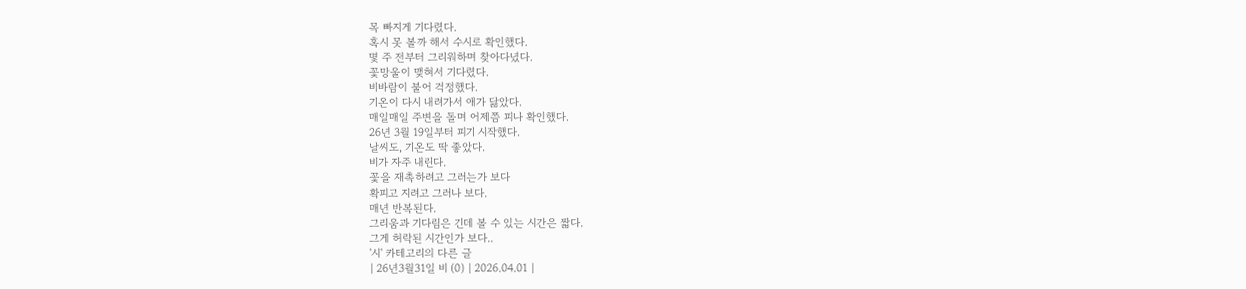목 빠지게 기다렸다.
혹시 못 볼까 해서 수시로 확인했다.
몇 주 전부터 그리워하며 찾아다녔다.
꽃망울이 맺혀서 기다렸다.
비바람이 불어 걱정했다.
기온이 다시 내려가서 애가 닳았다.
매일매일 주변을 돌며 어제쯤 피나 확인했다.
26년 3월 19일부터 피기 시작했다.
날씨도, 기온도 딱 좋았다.
비가 자주 내린다.
꽃을 재촉하려고 그러는가 보다
확피고 지려고 그러나 보다.
매년 반복된다.
그리움과 기다림은 긴데 볼 수 있는 시간은 짧다.
그게 허락된 시간인가 보다..
'시' 카테고리의 다른 글
| 26년3월31일 비 (0) | 2026.04.01 |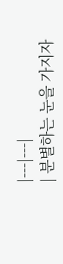|---|---|
| 분별하는 눈을 가지자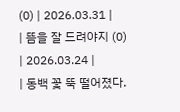(0) | 2026.03.31 |
| 뜸을 잘 드려야지 (0) | 2026.03.24 |
| 동백 꽃 뚝 떨어졌다.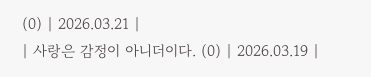(0) | 2026.03.21 |
| 사랑은 감정이 아니더이다. (0) | 2026.03.19 |